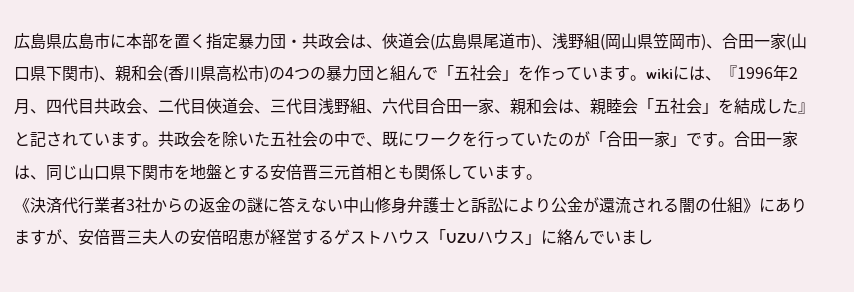広島県広島市に本部を置く指定暴力団・共政会は、俠道会(広島県尾道市)、浅野組(岡山県笠岡市)、合田一家(山口県下関市)、親和会(香川県高松市)の4つの暴力団と組んで「五社会」を作っています。wikiには、『1996年2月、四代目共政会、二代目俠道会、三代目浅野組、六代目合田一家、親和会は、親睦会「五社会」を結成した』と記されています。共政会を除いた五社会の中で、既にワークを行っていたのが「合田一家」です。合田一家は、同じ山口県下関市を地盤とする安倍晋三元首相とも関係しています。
《決済代行業者3社からの返金の謎に答えない中山修身弁護士と訴訟により公金が還流される闇の仕組》にありますが、安倍晋三夫人の安倍昭恵が経営するゲストハウス「UZUハウス」に絡んでいまし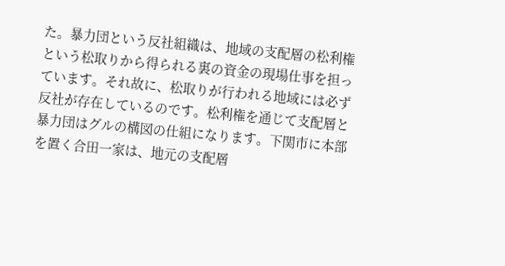た。暴力団という反社組織は、地域の支配層の松利権という松取りから得られる裏の資金の現場仕事を担っています。それ故に、松取りが行われる地域には必ず反社が存在しているのです。松利権を通じて支配層と暴力団はグルの構図の仕組になります。下関市に本部を置く合田一家は、地元の支配層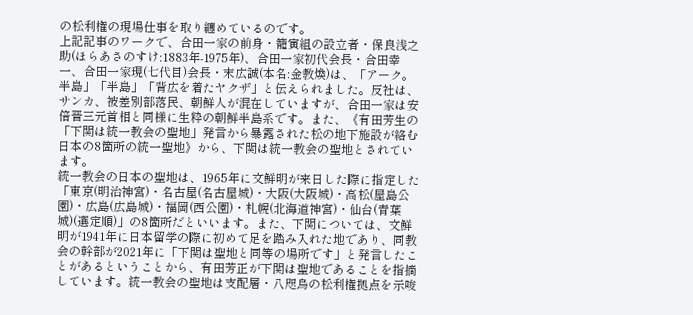の松利権の現場仕事を取り纏めているのです。
上記記事のワークで、合田一家の前身・籠寅組の設立者・保良浅之助(ほらあさのすけ:1883年-1975年)、合田一家初代会長・合田幸一、合田一家現(七代目)会長・末広誠(本名:金教煥)は、「アーク。半島」「半島」「背広を着たヤクザ」と伝えられました。反社は、サンカ、被差別部落民、朝鮮人が混在していますが、合田一家は安倍晋三元首相と同様に生粋の朝鮮半島系です。また、《有田芳生の「下関は統一教会の聖地」発言から暴露された松の地下施設が絡む日本の8箇所の統一聖地》から、下関は統一教会の聖地とされています。
統一教会の日本の聖地は、1965年に文鮮明が来日した際に指定した「東京(明治神宮)・名古屋(名古屋城)・大阪(大阪城)・高松(屋島公園)・広島(広島城)・福岡(西公園)・札幌(北海道神宮)・仙台(青葉城)(選定順)」の8箇所だといいます。また、下関については、文鮮明が1941年に日本留学の際に初めて足を踏み入れた地であり、同教会の幹部が2021年に「下関は聖地と同等の場所です」と発言したことがあるということから、有田芳正が下関は聖地であることを指摘しています。統一教会の聖地は支配層・八咫烏の松利権拠点を示唆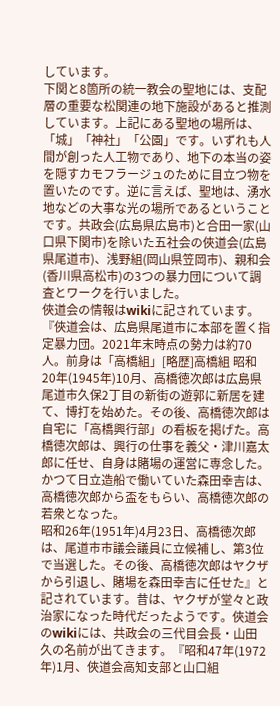しています。
下関と8箇所の統一教会の聖地には、支配層の重要な松関連の地下施設があると推測しています。上記にある聖地の場所は、「城」「神社」「公園」です。いずれも人間が創った人工物であり、地下の本当の姿を隠すカモフラージュのために目立つ物を置いたのです。逆に言えば、聖地は、湧水地などの大事な光の場所であるということです。共政会(広島県広島市)と合田一家(山口県下関市)を除いた五社会の俠道会(広島県尾道市)、浅野組(岡山県笠岡市)、親和会(香川県高松市)の3つの暴力団について調査とワークを行いました。
俠道会の情報はwikiに記されています。『俠道会は、広島県尾道市に本部を置く指定暴力団。2021年末時点の勢力は約70人。前身は「高橋組」[略歴]高橋組 昭和20年(1945年)10月、高橋徳次郎は広島県尾道市久保2丁目の新街の遊郭に新居を建て、博打を始めた。その後、高橋徳次郎は自宅に「高橋興行部」の看板を掲げた。高橋徳次郎は、興行の仕事を義父・津川嘉太郎に任せ、自身は賭場の運営に専念した。かつて日立造船で働いていた森田幸吉は、高橋徳次郎から盃をもらい、高橋徳次郎の若衆となった。
昭和26年(1951年)4月23日、高橋徳次郎は、尾道市市議会議員に立候補し、第3位で当選した。その後、高橋徳次郎はヤクザから引退し、賭場を森田幸吉に任せた』と記されています。昔は、ヤクザが堂々と政治家になった時代だったようです。俠道会のwikiには、共政会の三代目会長・山田久の名前が出てきます。『昭和47年(1972年)1月、俠道会高知支部と山口組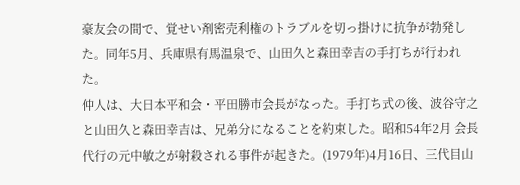豪友会の間で、覚せい剤密売利権のトラブルを切っ掛けに抗争が勃発した。同年5月、兵庫県有馬温泉で、山田久と森田幸吉の手打ちが行われた。
仲人は、大日本平和会・平田勝市会長がなった。手打ち式の後、波谷守之と山田久と森田幸吉は、兄弟分になることを約束した。昭和54年2月 会長代行の元中敏之が射殺される事件が起きた。(1979年)4月16日、三代目山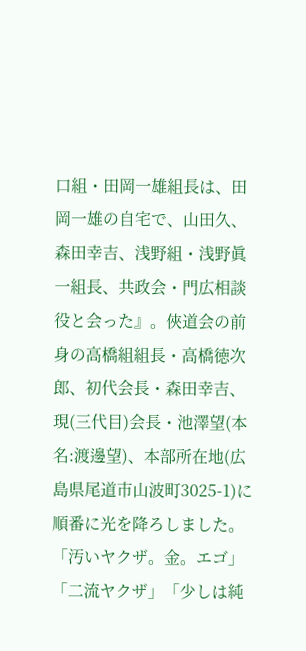口組・田岡一雄組長は、田岡一雄の自宅で、山田久、森田幸吉、浅野組・浅野眞一組長、共政会・門広相談役と会った』。俠道会の前身の高橋組組長・高橋徳次郎、初代会長・森田幸吉、現(三代目)会長・池澤望(本名:渡邊望)、本部所在地(広島県尾道市山波町3025-1)に順番に光を降ろしました。
「汚いヤクザ。金。エゴ」「二流ヤクザ」「少しは純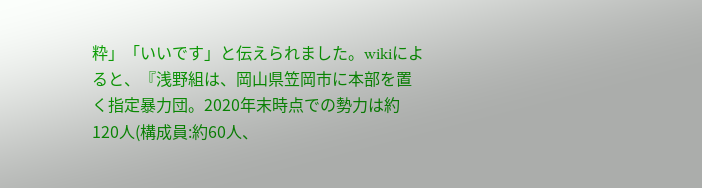粋」「いいです」と伝えられました。wikiによると、『浅野組は、岡山県笠岡市に本部を置く指定暴力団。2020年末時点での勢力は約120人(構成員:約60人、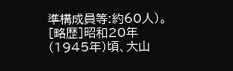準構成員等:約60人)。[略歴]昭和20年(1945年)頃、大山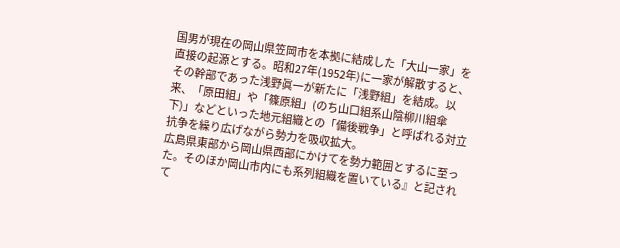国男が現在の岡山県笠岡市を本拠に結成した「大山一家」を直接の起源とする。昭和27年(1952年)に一家が解散すると、その幹部であった浅野眞一が新たに「浅野組」を結成。以来、「原田組」や「篠原組」(のち山口組系山陰柳川組傘下)」などといった地元組織との「備後戦争」と呼ばれる対立抗争を繰り広げながら勢力を吸収拡大。
広島県東部から岡山県西部にかけてを勢力範囲とするに至った。そのほか岡山市内にも系列組織を置いている』と記されて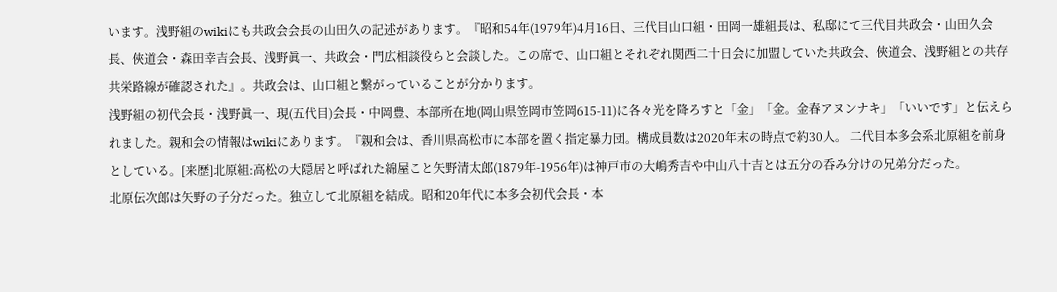います。浅野組のwikiにも共政会会長の山田久の記述があります。『昭和54年(1979年)4月16日、三代目山口組・田岡一雄組長は、私邸にて三代目共政会・山田久会長、俠道会・森田幸吉会長、浅野眞一、共政会・門広相談役らと会談した。この席で、山口組とそれぞれ関西二十日会に加盟していた共政会、俠道会、浅野組との共存共栄路線が確認された』。共政会は、山口組と繋がっていることが分かります。
浅野組の初代会長・浅野眞一、現(五代目)会長・中岡豊、本部所在地(岡山県笠岡市笠岡615-11)に各々光を降ろすと「金」「金。金春アヌンナキ」「いいです」と伝えられました。親和会の情報はwikiにあります。『親和会は、香川県高松市に本部を置く指定暴力団。構成員数は2020年末の時点で約30人。 二代目本多会系北原組を前身としている。[来歴]北原組:高松の大隠居と呼ばれた綿屋こと矢野清太郎(1879年-1956年)は神戸市の大嶋秀吉や中山八十吉とは五分の呑み分けの兄弟分だった。
北原伝次郎は矢野の子分だった。独立して北原組を結成。昭和20年代に本多会初代会長・本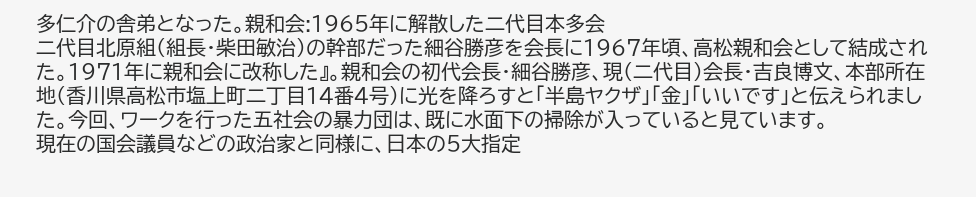多仁介の舎弟となった。親和会:1965年に解散した二代目本多会
二代目北原組(組長・柴田敏治)の幹部だった細谷勝彦を会長に1967年頃、高松親和会として結成された。1971年に親和会に改称した』。親和会の初代会長・細谷勝彦、現(二代目)会長・吉良博文、本部所在地(香川県高松市塩上町二丁目14番4号)に光を降ろすと「半島ヤクザ」「金」「いいです」と伝えられました。今回、ワークを行った五社会の暴力団は、既に水面下の掃除が入っていると見ています。
現在の国会議員などの政治家と同様に、日本の5大指定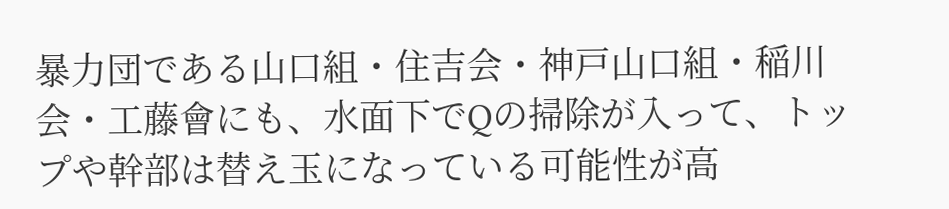暴力団である山口組・住吉会・神戸山口組・稲川会・工藤會にも、水面下でQの掃除が入って、トップや幹部は替え玉になっている可能性が高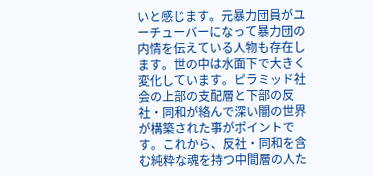いと感じます。元暴力団員がユーチューバーになって暴力団の内情を伝えている人物も存在します。世の中は水面下で大きく変化しています。ピラミッド社会の上部の支配層と下部の反社・同和が絡んで深い闇の世界が構築された事がポイントです。これから、反社・同和を含む純粋な魂を持つ中間層の人た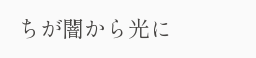ちが闇から光に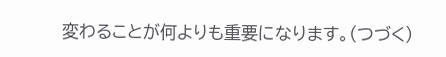変わることが何よりも重要になります。(つづく)